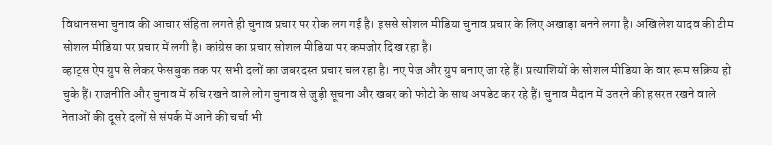विधानसभा चुनाव की आचार संहिता लगते ही चुनाव प्रचार पर रोक लग गई है। इससे सोशल मीडिया चुनाव प्रचार के लिए अखाड़ा बनने लगा है। अखिलेश यादव की टीम सोशल मीडिया पर प्रचार में लगी है। कांग्रेस का प्रचार सोशल मीडिया पर कमजोर दिख रहा है।
व्हाट्स ऐप ग्रुप से लेकर फेसबुक तक पर सभी दलों का जबरदस्त प्रचार चल रहा है। नए पेज और ग्रुप बनाए जा रहे हैं। प्रत्याशियों के सोशल मीडिया के वार रूम सक्रिय हो चुके हैं। राजनीति और चुनाव में रुचि रखने वाले लोग चुनाव से जुड़ी सूचना और खबर को फोटो के साथ अपडेट कर रहे हैं। चुनाव मैदान में उतरने की हसरत रखने वाले नेताओं की दूसरे दलों से संपर्क में आने की चर्चा भी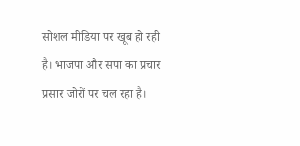सोशल मीडिया पर खूब हो रही है। भाजपा और सपा का प्रचार प्रसार जोरों पर चल रहा है।